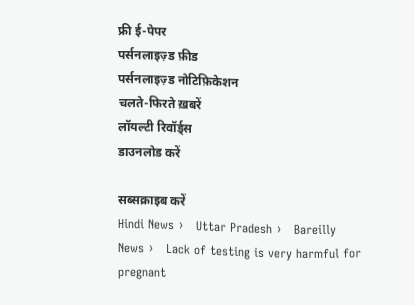फ्री ई-पेपर
पर्सनलाइज़्ड फ़ीड
पर्सनलाइज़्ड नोटिफ़िकेशन
चलते-फिरते ख़बरें
लॉयल्टी रिवॉर्ड्स
डाउनलोड करें

सब्सक्राइब करें
Hindi News ›   Uttar Pradesh ›   Bareilly News ›   Lack of testing is very harmful for pregnant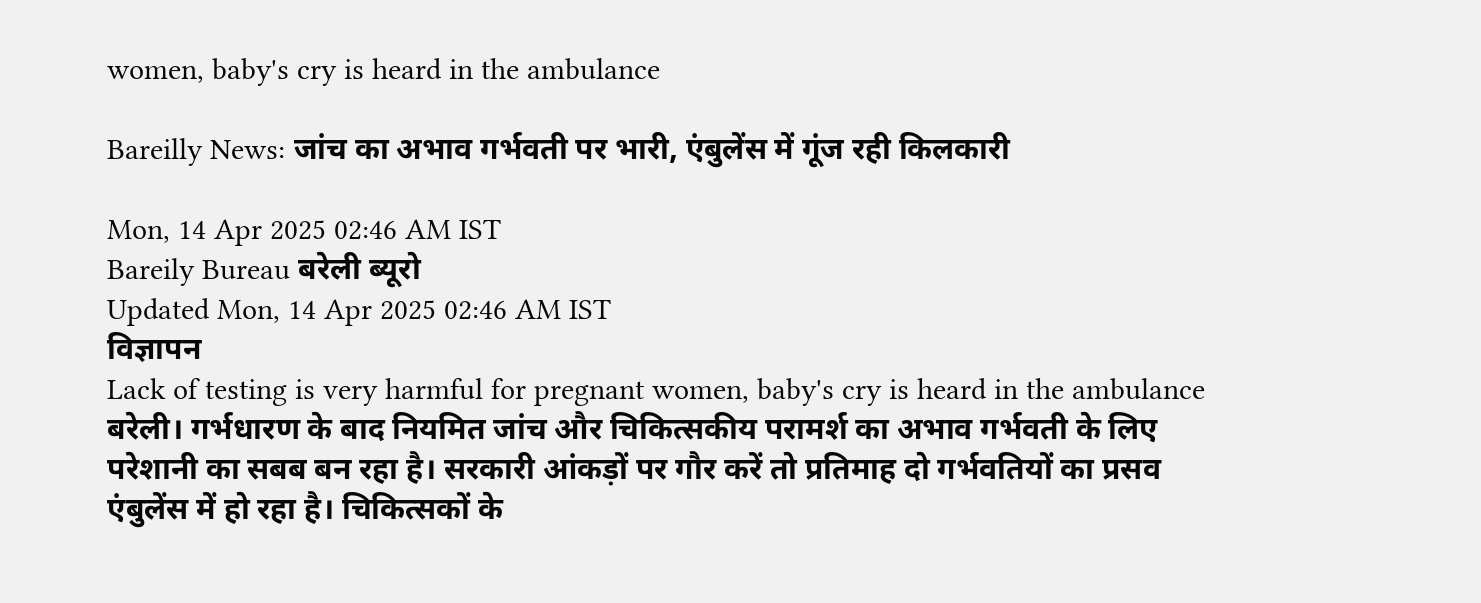women, baby's cry is heard in the ambulance

Bareilly News: जांच का अभाव गर्भवती पर भारी, एंबुलेंस में गूंज रही किलकारी

Mon, 14 Apr 2025 02:46 AM IST
Bareily Bureau बरेली ब्यूरो
Updated Mon, 14 Apr 2025 02:46 AM IST
विज्ञापन
Lack of testing is very harmful for pregnant women, baby's cry is heard in the ambulance
बरेली। गर्भधारण के बाद नियमित जांच और चिकित्सकीय परामर्श का अभाव गर्भवती के लिए परेशानी का सबब बन रहा है। सरकारी आंकड़ों पर गौर करें तो प्रतिमाह दो गर्भवतियों का प्रसव एंबुलेंस में हो रहा है। चिकित्सकों के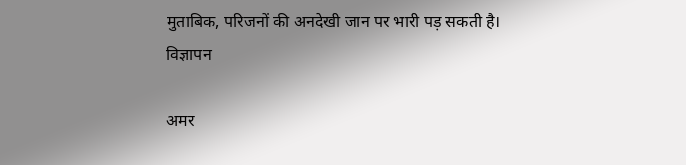मुताबिक, परिजनों की अनदेखी जान पर भारी पड़ सकती है।
विज्ञापन

अमर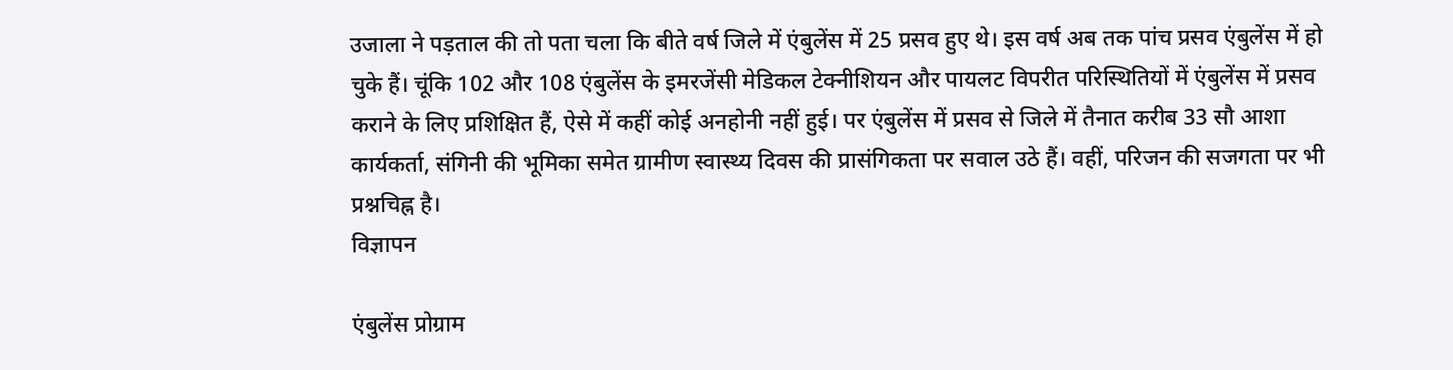उजाला ने पड़ताल की तो पता चला कि बीते वर्ष जिले में एंबुलेंस में 25 प्रसव हुए थे। इस वर्ष अब तक पांच प्रसव एंबुलेंस में हो चुके हैं। चूंकि 102 और 108 एंबुलेंस के इमरजेंसी मेडिकल टेक्नीशियन और पायलट विपरीत परिस्थितियों में एंबुलेंस में प्रसव कराने के लिए प्रशिक्षित हैं, ऐसे में कहीं कोई अनहोनी नहीं हुई। पर एंबुलेंस में प्रसव से जिले में तैनात करीब 33 सौ आशा कार्यकर्ता, संगिनी की भूमिका समेत ग्रामीण स्वास्थ्य दिवस की प्रासंगिकता पर सवाल उठे हैं। वहीं, परिजन की सजगता पर भी प्रश्नचिह्न है।
विज्ञापन

एंबुलेंस प्रोग्राम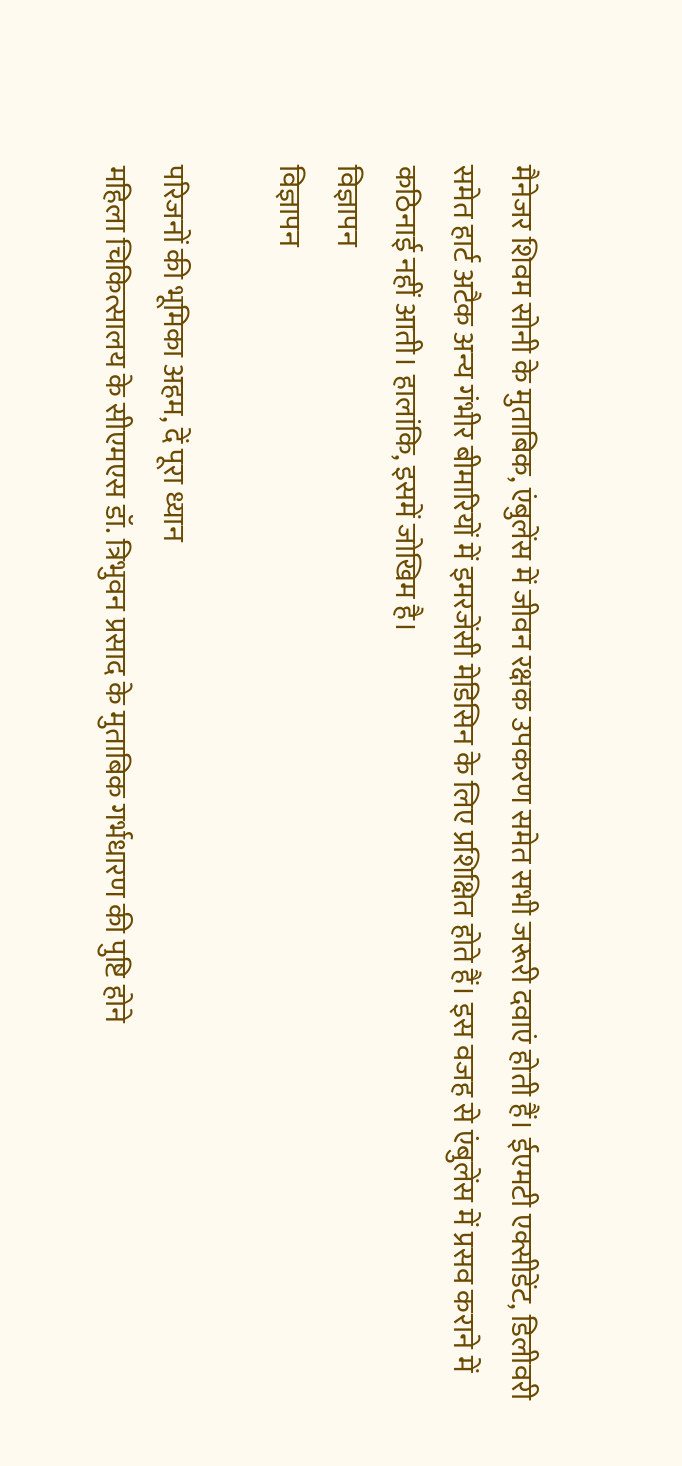मैनेजर शिवम सोनी के मुताबिक, एंबुलेंस में जीवन रक्षक उपकरण समेत सभी जरूरी दवाएं होती हैं। ईएमटी एक्सीडेंट, डिलीवरी समेत हार्ट अटैक अन्य गंभीर बीमारियों में इमरजेंसी मेडिसिन के लिए प्रशिक्षित होते हैं। इस वजह से एंबुलेंस में प्रसव कराने में कठिनाई नहीं आती। हालांकि, इसमें जोखिम है।
विज्ञापन
विज्ञापन

परिजनों की भूमिका अहम, दें पूरा ध्यान
महिला चिकित्सालय के सीएमएस डॉ. त्रिभुवन प्रसाद के मुताबिक गर्भधारण की पुष्टि होने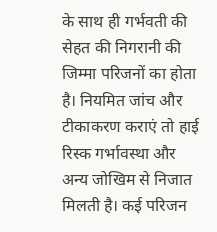के साथ ही गर्भवती की सेहत की निगरानी की जिम्मा परिजनों का होता है। नियमित जांच और टीकाकरण कराएं तो हाई रिस्क गर्भावस्था और अन्य जोखिम से निजात मिलती है। कई परिजन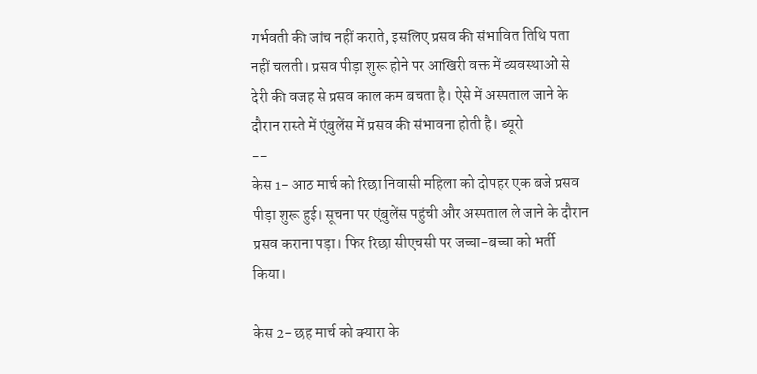गर्भवती की जांच नहीं कराते, इसलिए प्रसव की संभावित तिथि पता नहीं चलती। प्रसव पीड़ा शुरू होने पर आखिरी वक्त में व्यवस्थाओं से देरी की वजह से प्रसव काल कम बचता है। ऐसे में अस्पताल जाने के दौरान रास्ते में एंबुलेंस में प्रसव की संभावना होती है। ब्यूरो
--
केस 1- आठ मार्च को रिछा निवासी महिला को दोपहर एक बजे प्रसव पीड़ा शुरू हुई। सूचना पर एंबुलेंस पहुंची और अस्पताल ले जाने के दौरान प्रसव कराना पड़ा। फिर रिछा सीएचसी पर जच्चा-बच्चा को भर्ती किया।

केस 2- छह मार्च को क्यारा के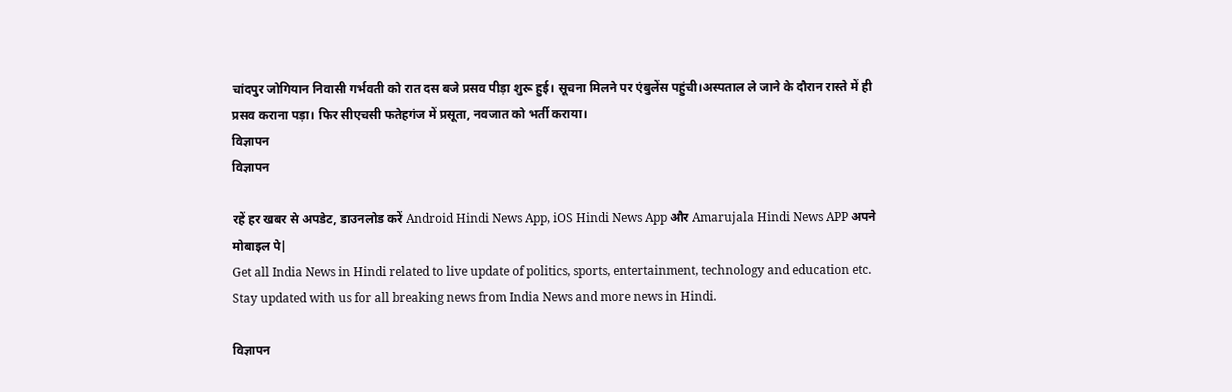चांदपुर जोगियान निवासी गर्भवती को रात दस बजे प्रसव पीड़ा शुरू हुई। सूचना मिलने पर एंबुलेंस पहुंची।अस्पताल ले जाने के दौरान रास्ते में ही प्रसव कराना पड़ा। फिर सीएचसी फतेहगंज में प्रसूता, नवजात को भर्ती कराया।
विज्ञापन
विज्ञापन

रहें हर खबर से अपडेट, डाउनलोड करें Android Hindi News App, iOS Hindi News App और Amarujala Hindi News APP अपने मोबाइल पे|
Get all India News in Hindi related to live update of politics, sports, entertainment, technology and education etc. Stay updated with us for all breaking news from India News and more news in Hindi.

विज्ञापन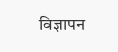विज्ञापन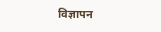विज्ञापन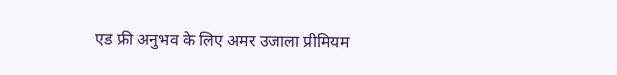एड फ्री अनुभव के लिए अमर उजाला प्रीमियम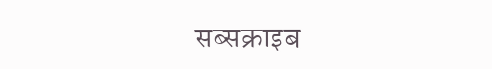सब्सक्राइब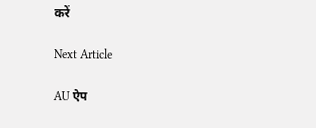करें

Next Article

AU ऐप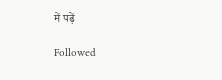में पढ़ें

Followed